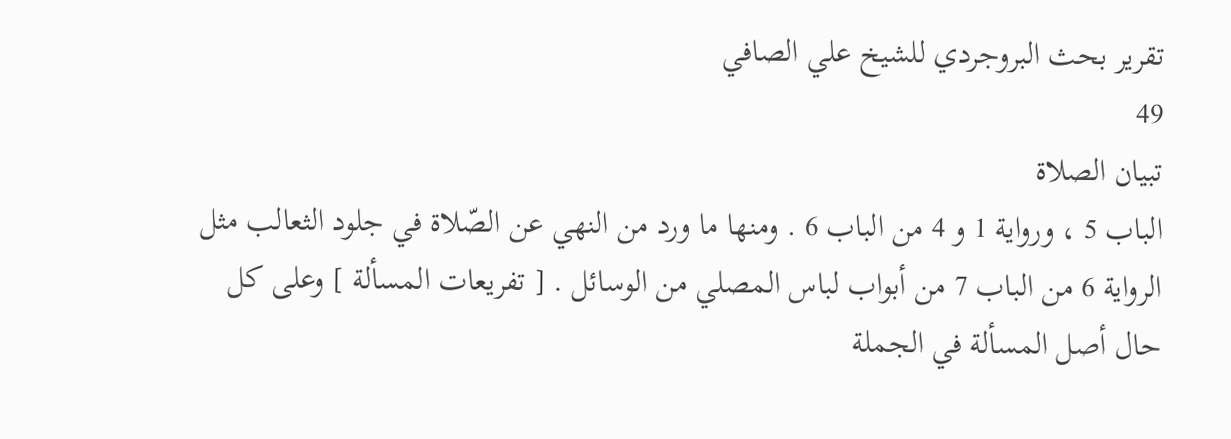تقرير بحث البروجردي للشيخ علي الصافي
49
تبيان الصلاة
الباب 5 ، ورواية 1 و 4 من الباب 6 . ومنها ما ورد من النهي عن الصّلاة في جلود الثعالب مثل الرواية 6 من الباب 7 من أبواب لباس المصلي من الوسائل . [ تفريعات المسألة ] وعلى كل حال أصل المسألة في الجملة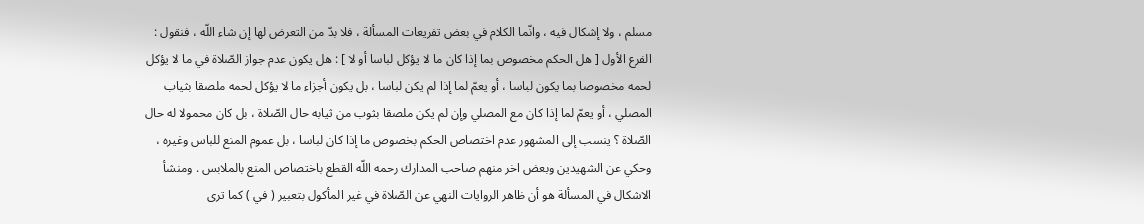مسلم ، ولا إشكال فيه ، وانّما الكلام في بعض تفريعات المسألة ، فلا بدّ من التعرض لها إن شاء اللّه ، فنقول : الفرع الأول [ هل الحكم مخصوص بما إذا كان ما لا يؤكل لباسا أو لا ] : هل يكون عدم جواز الصّلاة في ما لا يؤكل لحمه مخصوصا بما يكون لباسا ، أو يعمّ لما إذا لم يكن لباسا ، بل يكون أجزاء ما لا يؤكل لحمه ملصقا بثياب المصلي ، أو يعمّ لما إذا كان مع المصلي وإن لم يكن ملصقا بثوب من ثيابه حال الصّلاة ، بل كان محمولا له حال الصّلاة ؟ ينسب إلى المشهور عدم اختصاص الحكم بخصوص ما إذا كان لباسا ، بل عموم المنع للباس وغيره ، وحكي عن الشهيدين وبعض اخر منهم صاحب المدارك رحمه اللّه القطع باختصاص المنع بالملابس . ومنشأ الاشكال في المسألة هو أن ظاهر الروايات النهي عن الصّلاة في غير المأكول بتعبير ( في ) كما ترى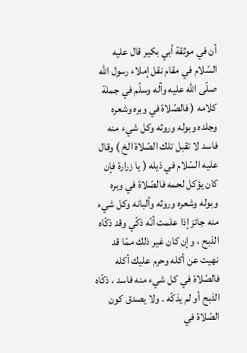أن في موثقة أبي بكير قال عليه السّلام في مقام نقل إملاء رسول اللّه صلّى اللّه عليه وآله وسلّم في جملة كلامه ( فالصّلاة في وبره وشعره وجلده وبوله وروثه وكل شيء منه فاسد لا تقبل تلك الصّلاة الخ ) وقال عليه السّلام في ذيله ( يا زرارة فإن كان يؤكل لحمه فالصّلاة في وبره وبوله وشعره وروثه وألبانه وكل شيء منه جائز إذا علمت أنّه ذكّي وقد ذكّاه الذبح ، وإن كان غير ذلك ممّا قد نهيت عن أكله وحرم عليك أكله فالصّلاة في كل شيء منه فاسد ، ذكّاه الذبح أو لم يذكّه . ولا يصدق كون الصّلاة في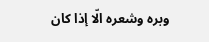وبره وشعره الّا إذا كان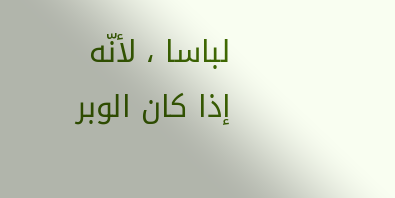لباسا ، لأنّه إذا كان الوبر